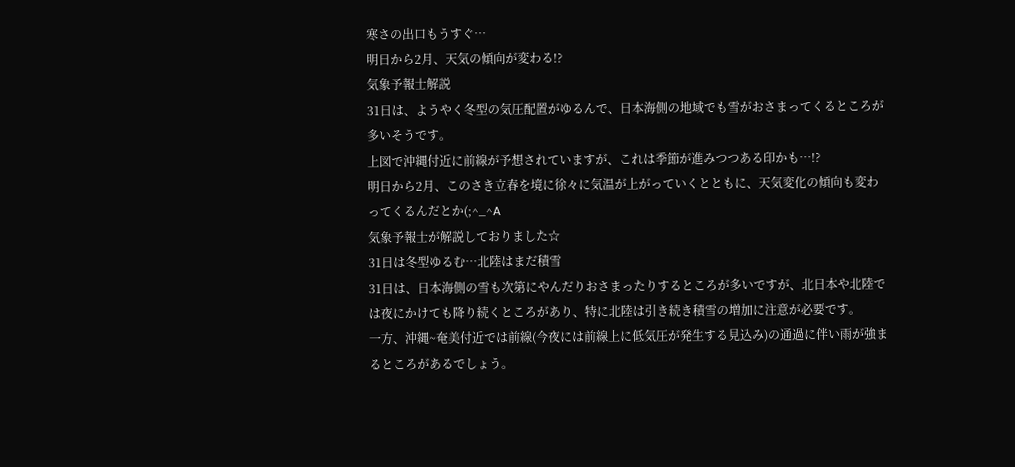寒さの出口もうすぐ…
明日から2月、天気の傾向が変わる!?
気象予報士解説
31日は、ようやく冬型の気圧配置がゆるんで、日本海側の地域でも雪がおさまってくるところが多いそうです。
上図で沖縄付近に前線が予想されていますが、これは季節が進みつつある印かも…!?
明日から2月、このさき立春を境に徐々に気温が上がっていくとともに、天気変化の傾向も変わってくるんだとか(;^_^A
気象予報士が解説しておりました☆
31日は冬型ゆるむ…北陸はまだ積雪
31日は、日本海側の雪も次第にやんだりおさまったりするところが多いですが、北日本や北陸では夜にかけても降り続くところがあり、特に北陸は引き続き積雪の増加に注意が必要です。
一方、沖縄~奄美付近では前線(今夜には前線上に低気圧が発生する見込み)の通過に伴い雨が強まるところがあるでしょう。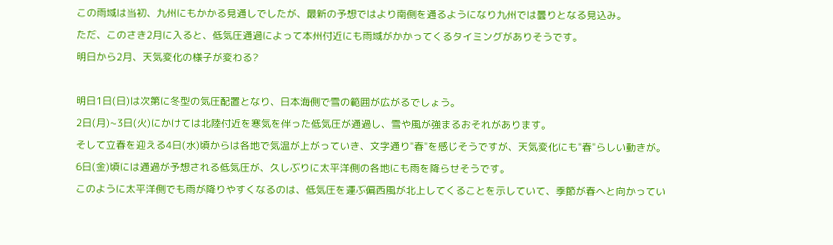この雨域は当初、九州にもかかる見通しでしたが、最新の予想ではより南側を通るようになり九州では曇りとなる見込み。
ただ、このさき2月に入ると、低気圧通過によって本州付近にも雨域がかかってくるタイミングがありそうです。
明日から2月、天気変化の様子が変わる?

明日1日(日)は次第に冬型の気圧配置となり、日本海側で雪の範囲が広がるでしょう。
2日(月)~3日(火)にかけては北陸付近を寒気を伴った低気圧が通過し、雪や風が強まるおそれがあります。
そして立春を迎える4日(水)頃からは各地で気温が上がっていき、文字通り"春"を感じそうですが、天気変化にも"春"らしい動きが。
6日(金)頃には通過が予想される低気圧が、久しぶりに太平洋側の各地にも雨を降らせそうです。
このように太平洋側でも雨が降りやすくなるのは、低気圧を運ぶ偏西風が北上してくることを示していて、季節が春へと向かってい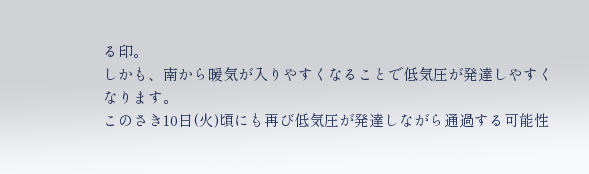る印。
しかも、南から暖気が入りやすくなることで低気圧が発達しやすくなります。
このさき10日(火)頃にも再び低気圧が発達しながら通過する可能性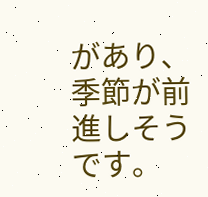があり、季節が前進しそうです。